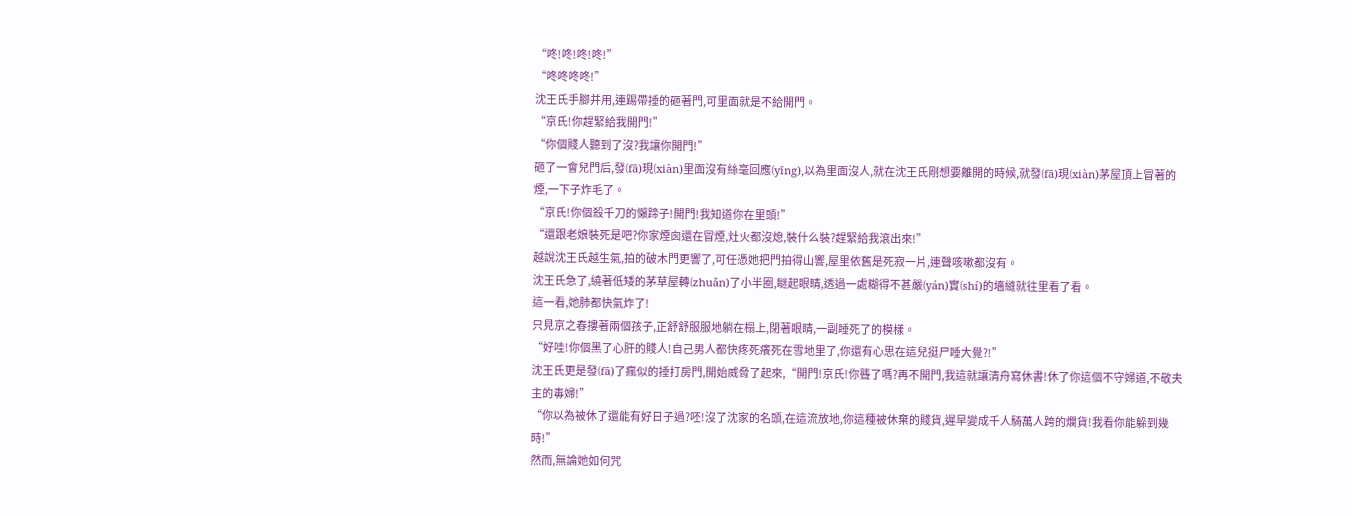“咚!咚!咚!咚!”
“咚咚咚咚!”
沈王氏手腳并用,連踢帶捶的砸著門,可里面就是不給開門。
“京氏!你趕緊給我開門!”
“你個賤人聽到了沒?我讓你開門!”
砸了一會兒門后,發(fā)現(xiàn)里面沒有絲毫回應(yīng),以為里面沒人,就在沈王氏剛想要離開的時候,就發(fā)現(xiàn)茅屋頂上冒著的煙,一下子炸毛了。
“京氏!你個殺千刀的懶蹄子!開門!我知道你在里頭!”
“還跟老娘裝死是吧?你家煙囪還在冒煙,灶火都沒熄,裝什么裝?趕緊給我滾出來!”
越說沈王氏越生氣,拍的破木門更響了,可任憑她把門拍得山響,屋里依舊是死寂一片,連聲咳嗽都沒有。
沈王氏急了,繞著低矮的茅草屋轉(zhuǎn)了小半圈,瞇起眼睛,透過一處糊得不甚嚴(yán)實(shí)的墻縫就往里看了看。
這一看,她肺都快氣炸了!
只見京之春摟著兩個孩子,正舒舒服服地躺在榻上,閉著眼睛,一副睡死了的模樣。
“好哇!你個黑了心肝的賤人!自己男人都快疼死癢死在雪地里了,你還有心思在這兒挺尸睡大覺?!”
沈王氏更是發(fā)了瘋似的捶打房門,開始威脅了起來,“開門!京氏!你聾了嗎?再不開門,我這就讓清舟寫休書!休了你這個不守婦道,不敬夫主的毒婦!”
“你以為被休了還能有好日子過?呸!沒了沈家的名頭,在這流放地,你這種被休棄的賤貨,遲早變成千人騎萬人跨的爛貨!我看你能躲到幾時!”
然而,無論她如何咒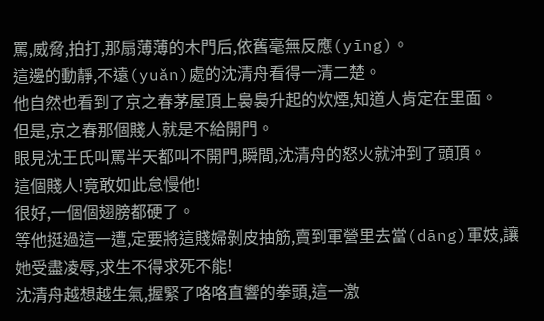罵,威脅,拍打,那扇薄薄的木門后,依舊毫無反應(yīng)。
這邊的動靜,不遠(yuǎn)處的沈清舟看得一清二楚。
他自然也看到了京之春茅屋頂上裊裊升起的炊煙,知道人肯定在里面。
但是,京之春那個賤人就是不給開門。
眼見沈王氏叫罵半天都叫不開門,瞬間,沈清舟的怒火就沖到了頭頂。
這個賤人!竟敢如此怠慢他!
很好,一個個翅膀都硬了。
等他挺過這一遭,定要將這賤婦剝皮抽筋,賣到軍營里去當(dāng)軍妓,讓她受盡凌辱,求生不得求死不能!
沈清舟越想越生氣,握緊了咯咯直響的拳頭,這一激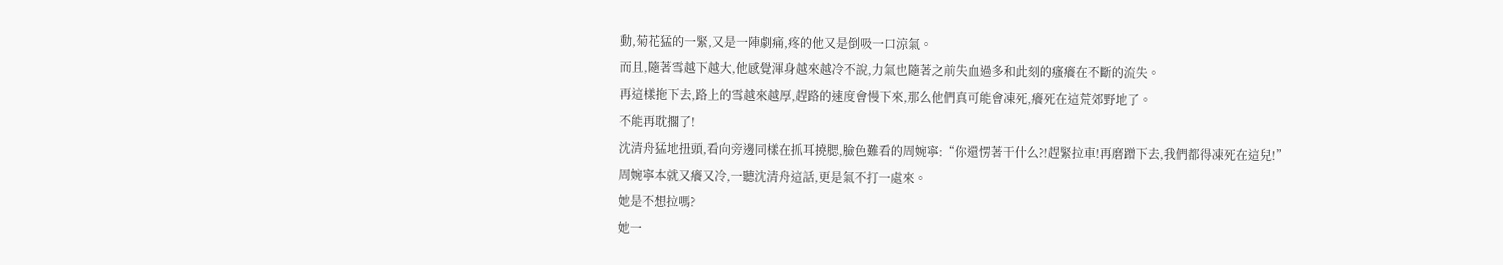動,菊花猛的一緊,又是一陣劇痛,疼的他又是倒吸一口涼氣。
而且,隨著雪越下越大,他感覺渾身越來越冷不說,力氣也隨著之前失血過多和此刻的瘙癢在不斷的流失。
再這樣拖下去,路上的雪越來越厚,趕路的速度會慢下來,那么他們真可能會凍死,癢死在這荒郊野地了。
不能再耽擱了!
沈清舟猛地扭頭,看向旁邊同樣在抓耳撓腮,臉色難看的周婉寧:“你還愣著干什么?!趕緊拉車!再磨蹭下去,我們都得凍死在這兒!”
周婉寧本就又癢又冷,一聽沈清舟這話,更是氣不打一處來。
她是不想拉嗎?
她一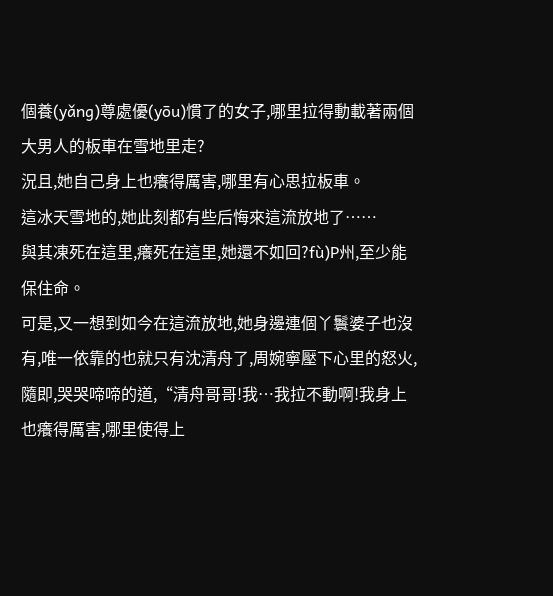個養(yǎng)尊處優(yōu)慣了的女子,哪里拉得動載著兩個大男人的板車在雪地里走?
況且,她自己身上也癢得厲害,哪里有心思拉板車。
這冰天雪地的,她此刻都有些后悔來這流放地了……
與其凍死在這里,癢死在這里,她還不如回?fù)P州,至少能保住命。
可是,又一想到如今在這流放地,她身邊連個丫鬟婆子也沒有,唯一依靠的也就只有沈清舟了,周婉寧壓下心里的怒火,隨即,哭哭啼啼的道,“清舟哥哥!我…我拉不動啊!我身上也癢得厲害,哪里使得上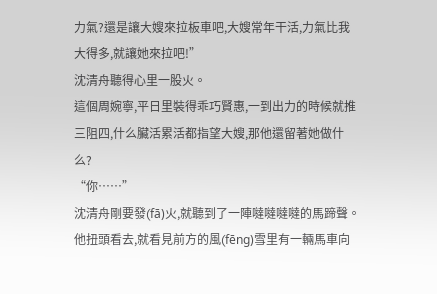力氣?還是讓大嫂來拉板車吧,大嫂常年干活,力氣比我大得多,就讓她來拉吧!”
沈清舟聽得心里一股火。
這個周婉寧,平日里裝得乖巧賢惠,一到出力的時候就推三阻四,什么臟活累活都指望大嫂,那他還留著她做什么?
“你……”
沈清舟剛要發(fā)火,就聽到了一陣噠噠噠噠的馬蹄聲。
他扭頭看去,就看見前方的風(fēng)雪里有一輛馬車向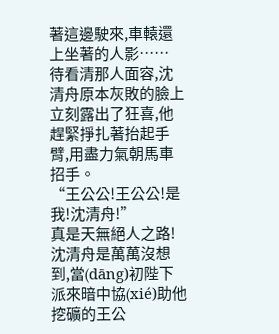著這邊駛來,車轅還上坐著的人影……
待看清那人面容,沈清舟原本灰敗的臉上立刻露出了狂喜,他趕緊掙扎著抬起手臂,用盡力氣朝馬車招手。
“王公公!王公公!是我!沈清舟!”
真是天無絕人之路!
沈清舟是萬萬沒想到,當(dāng)初陛下派來暗中協(xié)助他挖礦的王公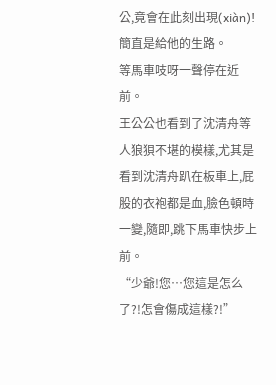公,竟會在此刻出現(xiàn)!
簡直是給他的生路。
等馬車吱呀一聲停在近前。
王公公也看到了沈清舟等人狼狽不堪的模樣,尤其是看到沈清舟趴在板車上,屁股的衣袍都是血,臉色頓時一變,隨即,跳下馬車快步上前。
“少爺!您…您這是怎么了?!怎會傷成這樣?!”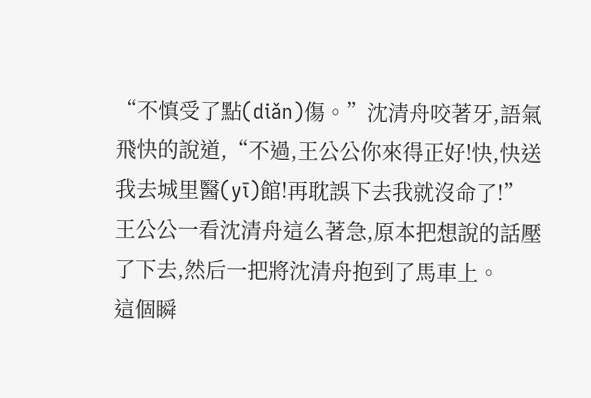“不慎受了點(diǎn)傷。”沈清舟咬著牙,語氣飛快的說道,“不過,王公公你來得正好!快,快送我去城里醫(yī)館!再耽誤下去我就沒命了!”
王公公一看沈清舟這么著急,原本把想說的話壓了下去,然后一把將沈清舟抱到了馬車上。
這個瞬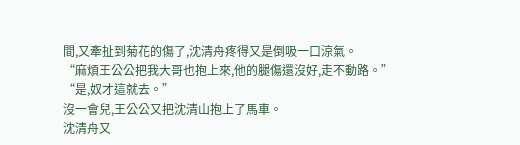間,又牽扯到菊花的傷了,沈清舟疼得又是倒吸一口涼氣。
“麻煩王公公把我大哥也抱上來,他的腿傷還沒好,走不動路。”
“是,奴才這就去。”
沒一會兒,王公公又把沈清山抱上了馬車。
沈清舟又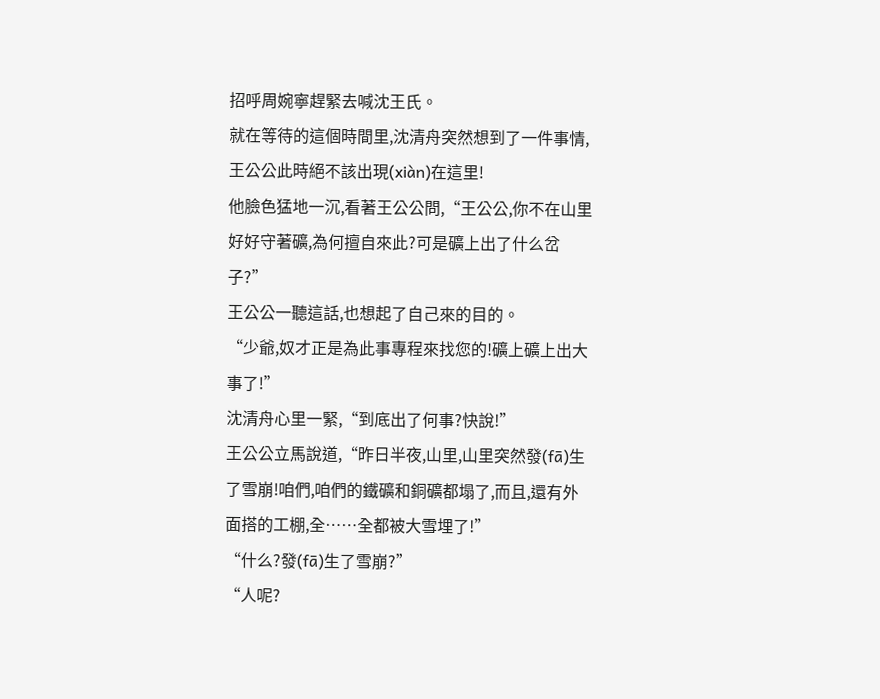招呼周婉寧趕緊去喊沈王氏。
就在等待的這個時間里,沈清舟突然想到了一件事情,王公公此時絕不該出現(xiàn)在這里!
他臉色猛地一沉,看著王公公問,“王公公,你不在山里好好守著礦,為何擅自來此?可是礦上出了什么岔子?”
王公公一聽這話,也想起了自己來的目的。
“少爺,奴才正是為此事專程來找您的!礦上礦上出大事了!”
沈清舟心里一緊,“到底出了何事?快說!”
王公公立馬說道,“昨日半夜,山里,山里突然發(fā)生了雪崩!咱們,咱們的鐵礦和銅礦都塌了,而且,還有外面搭的工棚,全……全都被大雪埋了!”
“什么?發(fā)生了雪崩?”
“人呢?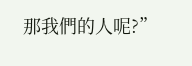那我們的人呢?”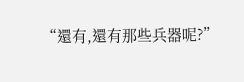“還有,還有那些兵器呢?”